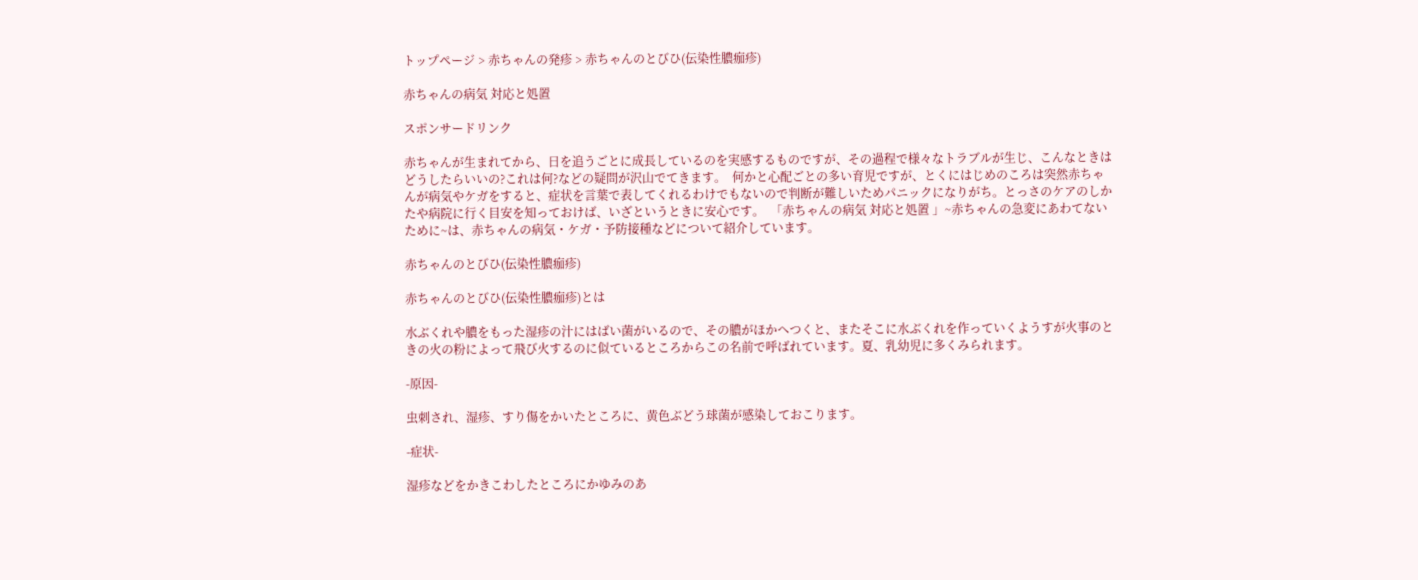トップページ > 赤ちゃんの発疹 > 赤ちゃんのとびひ(伝染性膿痂疹)

赤ちゃんの病気 対応と処置

スポンサードリンク

赤ちゃんが生まれてから、日を追うごとに成長しているのを実感するものですが、その過程で様々なトラブルが生じ、こんなときはどうしたらいいの?これは何?などの疑問が沢山でてきます。  何かと心配ごとの多い育児ですが、とくにはじめのころは突然赤ちゃんが病気やケガをすると、症状を言葉で表してくれるわけでもないので判断が難しいためパニックになりがち。とっさのケアのしかたや病院に行く目安を知っておけば、いざというときに安心です。  「赤ちゃんの病気 対応と処置 」~赤ちゃんの急変にあわてないために~は、赤ちゃんの病気・ケガ・予防接種などについて紹介しています。

赤ちゃんのとびひ(伝染性膿痂疹)

赤ちゃんのとびひ(伝染性膿痂疹)とは

水ぶくれや膿をもった湿疹の汁にはばい菌がいるので、その膿がほかへつくと、またそこに水ぶくれを作っていくようすが火事のときの火の粉によって飛び火するのに似ているところからこの名前で呼ばれています。夏、乳幼児に多くみられます。

-原因-

虫刺され、湿疹、すり傷をかいたところに、黄色ぶどう球菌が感染しておこります。

-症状-

湿疹などをかきこわしたところにかゆみのあ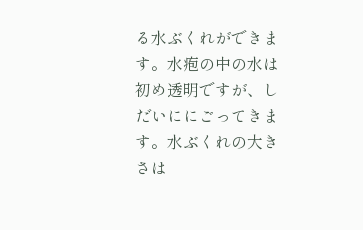る水ぶくれができます。水疱の中の水は初め透明ですが、しだいににごってきます。水ぶくれの大きさは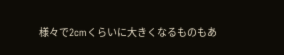様々で2cmくらいに大きくなるものもあ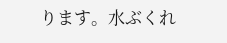ります。水ぶくれ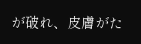が破れ、皮膚がた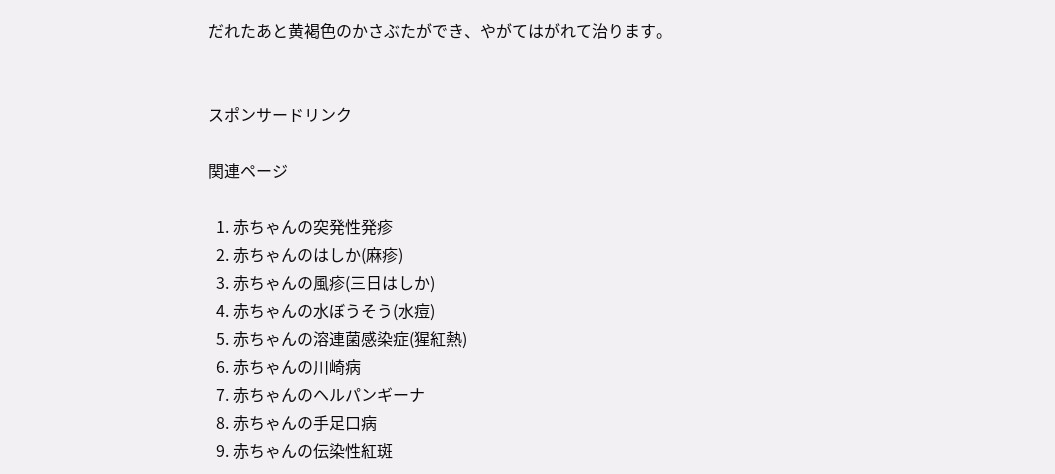だれたあと黄褐色のかさぶたができ、やがてはがれて治ります。


スポンサードリンク

関連ページ

  1. 赤ちゃんの突発性発疹
  2. 赤ちゃんのはしか(麻疹)
  3. 赤ちゃんの風疹(三日はしか)
  4. 赤ちゃんの水ぼうそう(水痘)
  5. 赤ちゃんの溶連菌感染症(猩紅熱)
  6. 赤ちゃんの川崎病
  7. 赤ちゃんのヘルパンギーナ
  8. 赤ちゃんの手足口病
  9. 赤ちゃんの伝染性紅斑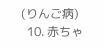(りんご病)
  10. 赤ちゃ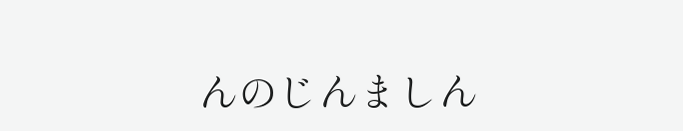んのじんましん